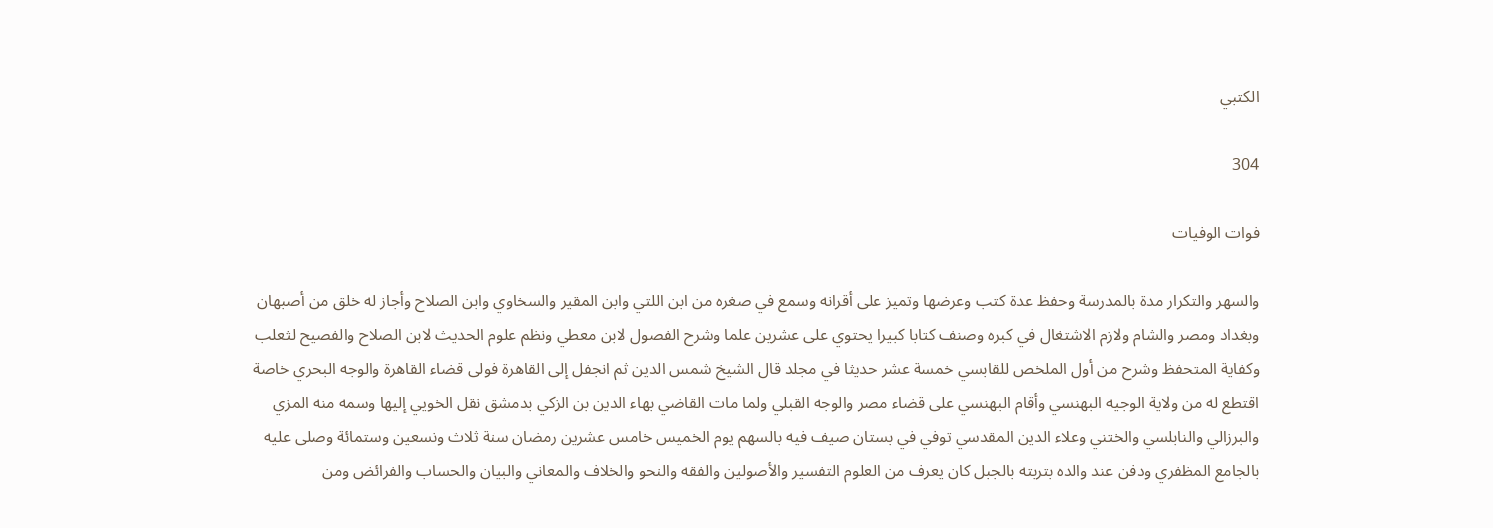الكتبي

304

فوات الوفيات

والسهر والتكرار مدة بالمدرسة وحفظ عدة كتب وعرضها وتميز على أقرانه وسمع في صغره من ابن اللتي وابن المقير والسخاوي وابن الصلاح وأجاز له خلق من أصبهان وبغداد ومصر والشام ولازم الاشتغال في كبره وصنف كتابا كبيرا يحتوي على عشرين علما وشرح الفصول لابن معطي ونظم علوم الحديث لابن الصلاح والفصيح لثعلب وكفاية المتحفظ وشرح من أول الملخص للقابسي خمسة عشر حديثا في مجلد قال الشيخ شمس الدين ثم انجفل إلى القاهرة فولى قضاء القاهرة والوجه البحري خاصة اقتطع له من ولاية الوجيه البهنسي وأقام البهنسي على قضاء مصر والوجه القبلي ولما مات القاضي بهاء الدين بن الزكي بدمشق نقل الخويي إليها وسمه منه المزي والبرزالي والنابلسي والختني وعلاء الدين المقدسي توفي في بستان صيف فيه بالسهم يوم الخميس خامس عشرين رمضان سنة ثلاث ونسعين وستمائة وصلى عليه بالجامع المظفري ودفن عند والده بتربته بالجبل كان يعرف من العلوم التفسير والأصولين والفقه والنحو والخلاف والمعاني والبيان والحساب والفرائض ومن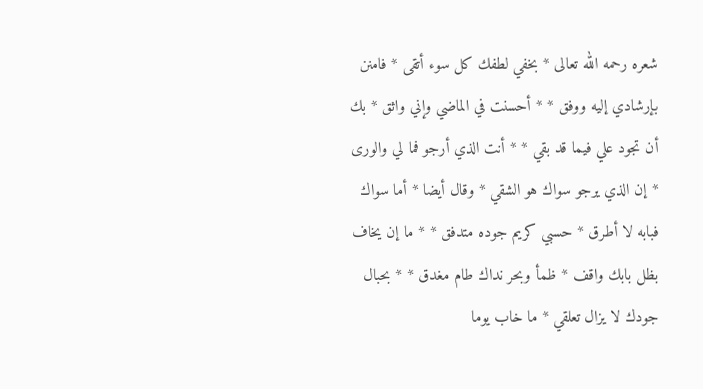شعره رحمه الله تعالى * بخفي لطفك كل سوء أتقى * فامنن بإرشادي إليه ووفق * * أحسنت في الماضي وإني واثق * بك أن تجود علي فيما قد بقي * * أنت الذي أرجو فما لي والورى * إن الذي يرجو سواك هو الشقي * وقال أيضا * أما سواك فبابه لا أطرق * حسبي كريم جوده متدفق * * ما إن يخاف بظل بابك واقف * ظمأ وبحر نداك طام مغدق * * بحبال جودك لا يزال تعلقي * ما خاب يوما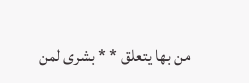من بها يتعلق * * بشرى لمن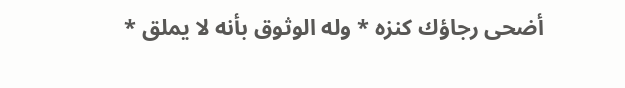أضحى رجاؤك كنزه * وله الوثوق بأنه لا يملق *